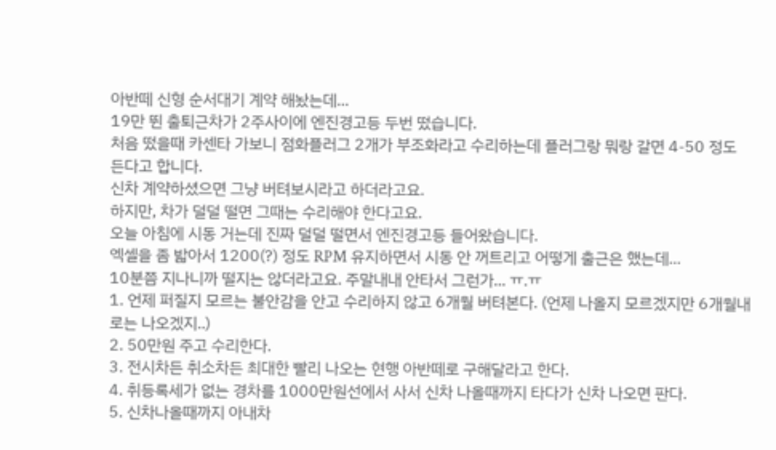아반떼 신형 순서대기 계약 해놨는데...
19만 뛴 출퇴근차가 2주사이에 엔진경고등 두번 떴습니다.
처음 떴을때 카센타 가보니 점화플러그 2개가 부조화라고 수리하는데 플러그랑 뭐랑 갈면 4-50 정도 든다고 합니다.
신차 계약하셨으면 그냥 버텨보시라고 하더라고요.
하지만, 차가 덜덜 떨면 그때는 수리해야 한다고요.
오늘 아침에 시동 거는데 진짜 덜덜 떨면서 엔진경고등 들어왔습니다.
엑셀을 좀 밟아서 1200(?) 정도 RPM 유지하면서 시동 안 꺼트리고 어떻게 출근은 했는데...
10분쯤 지나니까 떨지는 않더라고요. 주말내내 안타서 그런가... ㅠ.ㅠ
1. 언제 퍼질지 모르는 불안감을 안고 수리하지 않고 6개월 버텨본다. (언제 나올지 모르겠지만 6개월내로는 나오겠지..)
2. 50만원 주고 수리한다.
3. 전시차든 취소차든 최대한 빨리 나오는 현행 아반떼로 구해달라고 한다.
4. 취등록세가 없는 경차를 1000만원선에서 사서 신차 나올때까지 타다가 신차 나오면 판다.
5. 신차나올때까지 아내차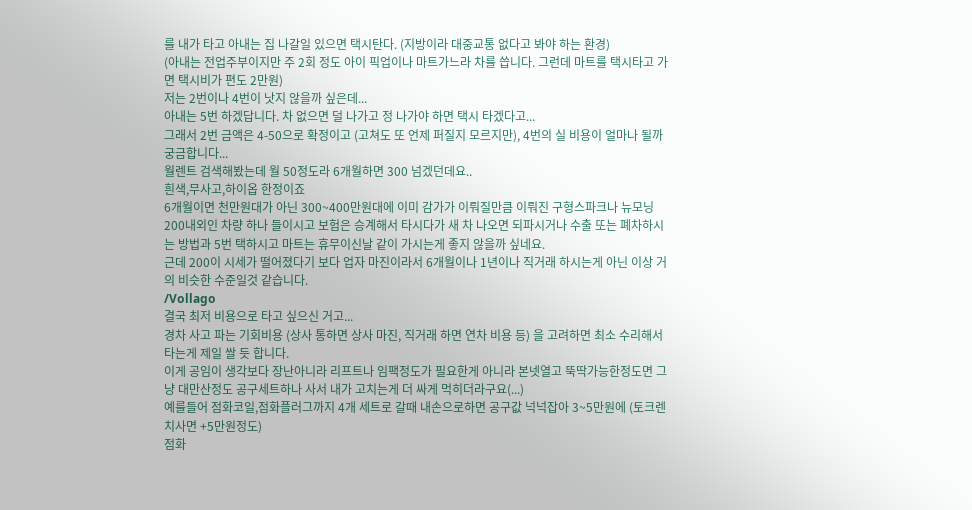를 내가 타고 아내는 집 나갈일 있으면 택시탄다. (지방이라 대중교통 없다고 봐야 하는 환경)
(아내는 전업주부이지만 주 2회 정도 아이 픽업이나 마트가느라 차를 씁니다. 그런데 마트를 택시타고 가면 택시비가 편도 2만원)
저는 2번이나 4번이 낫지 않을까 싶은데...
아내는 5번 하겠답니다. 차 없으면 덜 나가고 정 나가야 하면 택시 타겠다고...
그래서 2번 금액은 4-50으로 확정이고 (고쳐도 또 언제 퍼질지 모르지만), 4번의 실 비용이 얼마나 될까 궁금합니다...
월렌트 검색해봤는데 월 50정도라 6개월하면 300 넘겠던데요..
흰색,무사고,하이옵 한정이죠
6개월이면 천만원대가 아닌 300~400만원대에 이미 감가가 이뤄질만큼 이뤄진 구형스파크나 뉴모닝 200내외인 차량 하나 들이시고 보험은 승계해서 타시다가 새 차 나오면 되파시거나 수출 또는 폐차하시는 방법과 5번 택하시고 마트는 휴무이신날 같이 가시는게 좋지 않을까 싶네요.
근데 200이 시세가 떨어졌다기 보다 업자 마진이라서 6개월이나 1년이나 직거래 하시는게 아닌 이상 거의 비슷한 수준일것 같습니다.
/Vollago
결국 최저 비용으로 타고 싶으신 거고...
경차 사고 파는 기회비용 (상사 통하면 상사 마진, 직거래 하면 연차 비용 등) 을 고려하면 최소 수리해서 타는게 제일 쌀 듯 합니다.
이게 공임이 생각보다 장난아니라 리프트나 임팩정도가 필요한게 아니라 본넷열고 뚝딱가능한정도면 그냥 대만산정도 공구세트하나 사서 내가 고치는게 더 싸게 먹히더라구요(...)
예를들어 점화코일,점화플러그까지 4개 세트로 갈때 내손으로하면 공구값 넉넉잡아 3~5만원에 (토크렌치사면 +5만원정도)
점화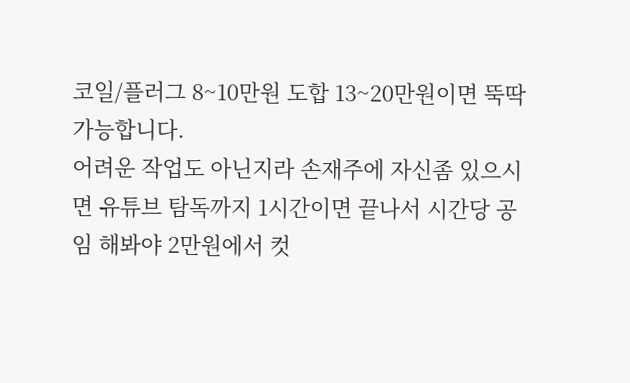코일/플러그 8~10만원 도합 13~20만원이면 뚝딱가능합니다.
어려운 작업도 아닌지라 손재주에 자신좀 있으시면 유튜브 탐독까지 1시간이면 끝나서 시간당 공임 해봐야 2만원에서 컷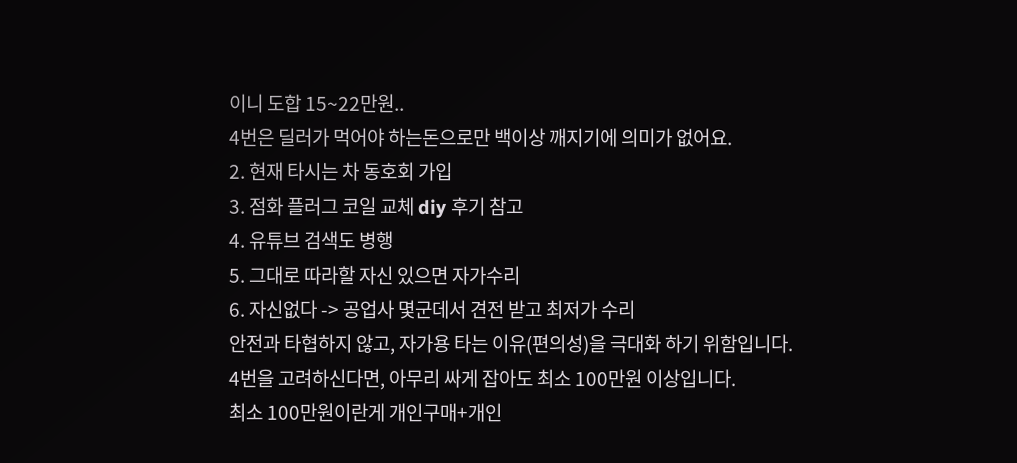이니 도합 15~22만원..
4번은 딜러가 먹어야 하는돈으로만 백이상 깨지기에 의미가 없어요.
2. 현재 타시는 차 동호회 가입
3. 점화 플러그 코일 교체 diy 후기 참고
4. 유튜브 검색도 병행
5. 그대로 따라할 자신 있으면 자가수리
6. 자신없다 -> 공업사 몇군데서 견전 받고 최저가 수리
안전과 타협하지 않고, 자가용 타는 이유(편의성)을 극대화 하기 위함입니다.
4번을 고려하신다면, 아무리 싸게 잡아도 최소 100만원 이상입니다.
최소 100만원이란게 개인구매+개인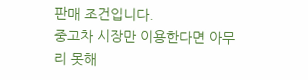판매 조건입니다.
중고차 시장만 이용한다면 아무리 못해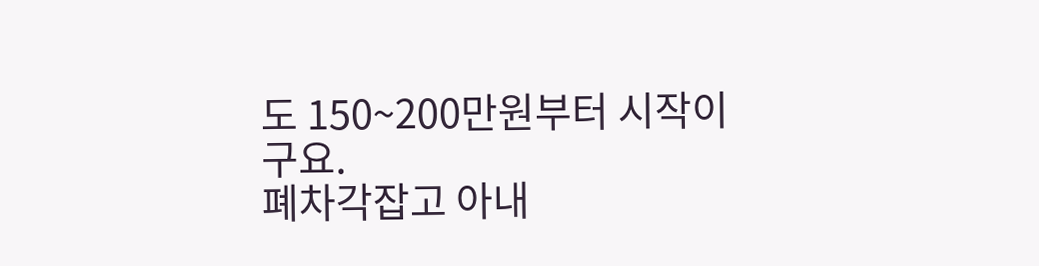도 150~200만원부터 시작이구요.
폐차각잡고 아내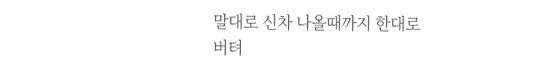말대로 신차 나올때까지 한대로 버텨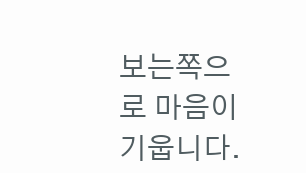보는쪽으로 마음이 기웁니다.